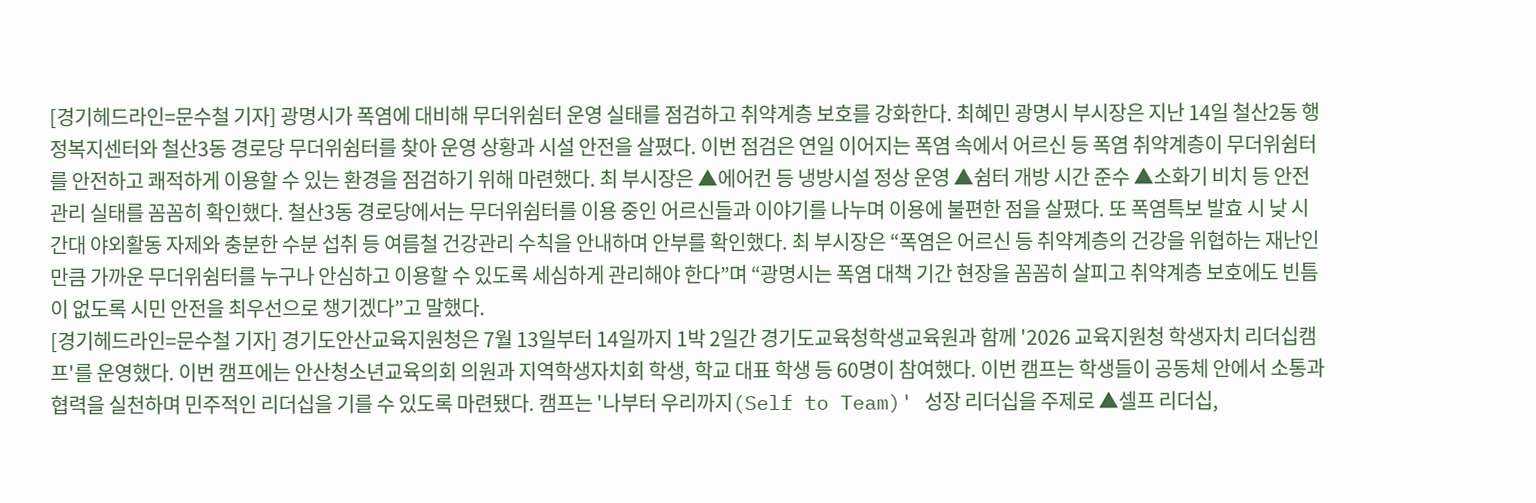[경기헤드라인=문수철 기자] 광명시가 폭염에 대비해 무더위쉼터 운영 실태를 점검하고 취약계층 보호를 강화한다. 최혜민 광명시 부시장은 지난 14일 철산2동 행정복지센터와 철산3동 경로당 무더위쉼터를 찾아 운영 상황과 시설 안전을 살폈다. 이번 점검은 연일 이어지는 폭염 속에서 어르신 등 폭염 취약계층이 무더위쉼터를 안전하고 쾌적하게 이용할 수 있는 환경을 점검하기 위해 마련했다. 최 부시장은 ▲에어컨 등 냉방시설 정상 운영 ▲쉼터 개방 시간 준수 ▲소화기 비치 등 안전관리 실태를 꼼꼼히 확인했다. 철산3동 경로당에서는 무더위쉼터를 이용 중인 어르신들과 이야기를 나누며 이용에 불편한 점을 살폈다. 또 폭염특보 발효 시 낮 시간대 야외활동 자제와 충분한 수분 섭취 등 여름철 건강관리 수칙을 안내하며 안부를 확인했다. 최 부시장은 “폭염은 어르신 등 취약계층의 건강을 위협하는 재난인 만큼 가까운 무더위쉼터를 누구나 안심하고 이용할 수 있도록 세심하게 관리해야 한다”며 “광명시는 폭염 대책 기간 현장을 꼼꼼히 살피고 취약계층 보호에도 빈틈이 없도록 시민 안전을 최우선으로 챙기겠다”고 말했다.
[경기헤드라인=문수철 기자] 경기도안산교육지원청은 7월 13일부터 14일까지 1박 2일간 경기도교육청학생교육원과 함께 '2026 교육지원청 학생자치 리더십캠프'를 운영했다. 이번 캠프에는 안산청소년교육의회 의원과 지역학생자치회 학생, 학교 대표 학생 등 60명이 참여했다. 이번 캠프는 학생들이 공동체 안에서 소통과 협력을 실천하며 민주적인 리더십을 기를 수 있도록 마련됐다. 캠프는 '나부터 우리까지(Self to Team)' 성장 리더십을 주제로 ▲셀프 리더십,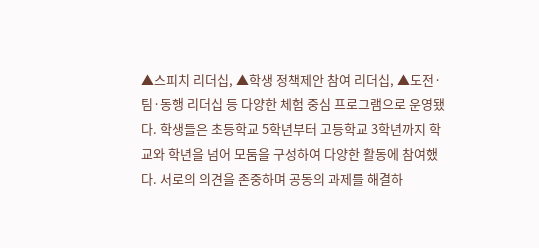▲스피치 리더십, ▲학생 정책제안 참여 리더십, ▲도전·팀·동행 리더십 등 다양한 체험 중심 프로그램으로 운영됐다. 학생들은 초등학교 5학년부터 고등학교 3학년까지 학교와 학년을 넘어 모둠을 구성하여 다양한 활동에 참여했다. 서로의 의견을 존중하며 공동의 과제를 해결하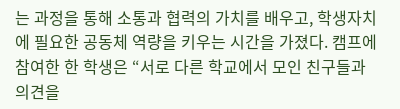는 과정을 통해 소통과 협력의 가치를 배우고, 학생자치에 필요한 공동체 역량을 키우는 시간을 가졌다. 캠프에 참여한 한 학생은 “서로 다른 학교에서 모인 친구들과 의견을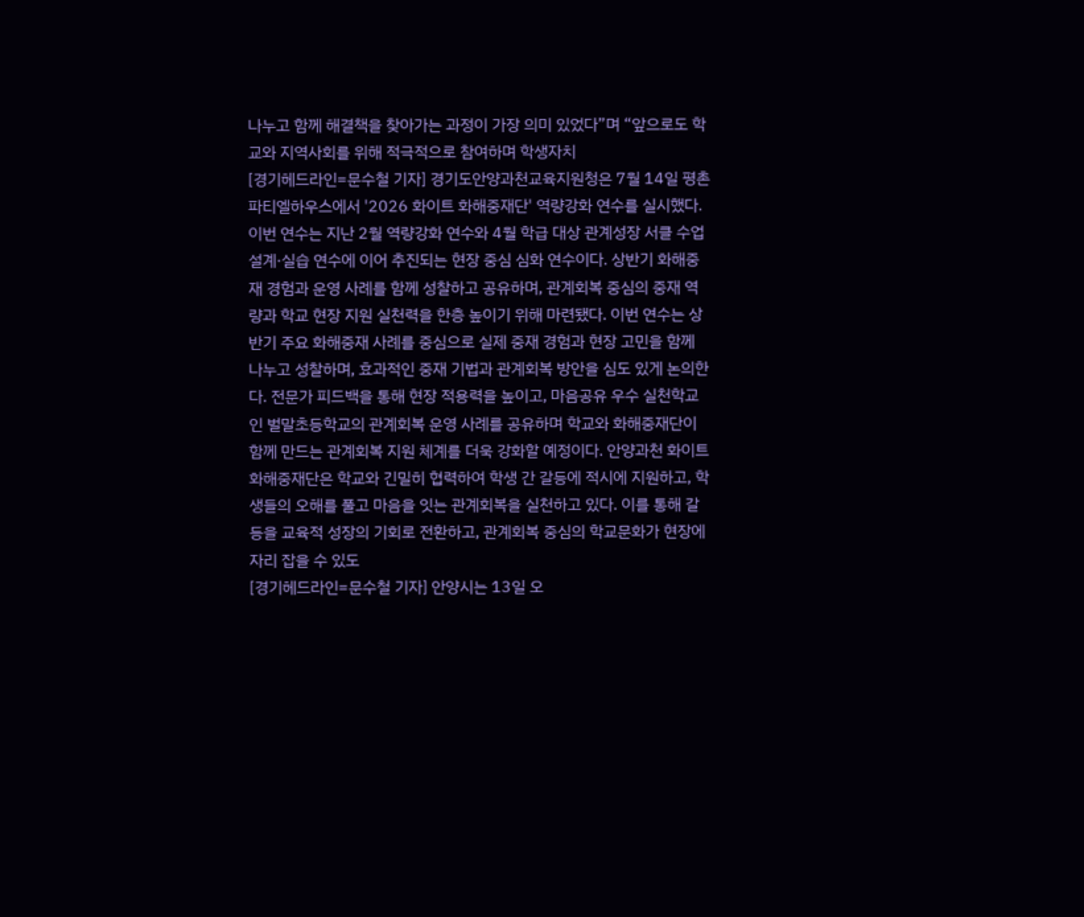나누고 함께 해결책을 찾아가는 과정이 가장 의미 있었다”며 “앞으로도 학교와 지역사회를 위해 적극적으로 참여하며 학생자치
[경기헤드라인=문수철 기자] 경기도안양과천교육지원청은 7월 14일 평촌 파티엘하우스에서 '2026 화이트 화해중재단' 역량강화 연수를 실시했다. 이번 연수는 지난 2월 역량강화 연수와 4월 학급 대상 관계성장 서클 수업 설계·실습 연수에 이어 추진되는 현장 중심 심화 연수이다. 상반기 화해중재 경험과 운영 사례를 함께 성찰하고 공유하며, 관계회복 중심의 중재 역량과 학교 현장 지원 실천력을 한층 높이기 위해 마련됐다. 이번 연수는 상반기 주요 화해중재 사례를 중심으로 실제 중재 경험과 현장 고민을 함께 나누고 성찰하며, 효과적인 중재 기법과 관계회복 방안을 심도 있게 논의한다. 전문가 피드백을 통해 현장 적용력을 높이고, 마음공유 우수 실천학교인 벌말초등학교의 관계회복 운영 사례를 공유하며 학교와 화해중재단이 함께 만드는 관계회복 지원 체계를 더욱 강화할 예정이다. 안양과천 화이트 화해중재단은 학교와 긴밀히 협력하여 학생 간 갈등에 적시에 지원하고, 학생들의 오해를 풀고 마음을 잇는 관계회복을 실천하고 있다. 이를 통해 갈등을 교육적 성장의 기회로 전환하고, 관계회복 중심의 학교문화가 현장에 자리 잡을 수 있도
[경기헤드라인=문수철 기자] 안양시는 13일 오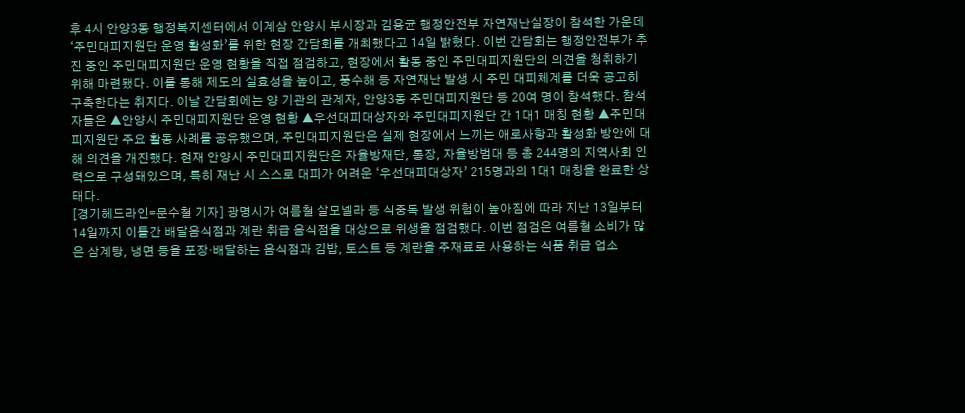후 4시 안양3동 행정복지센터에서 이계삼 안양시 부시장과 김용균 행정안전부 자연재난실장이 참석한 가운데 ‘주민대피지원단 운영 활성화’를 위한 현장 간담회를 개최했다고 14일 밝혔다. 이번 간담회는 행정안전부가 추진 중인 주민대피지원단 운영 현황을 직접 점검하고, 현장에서 활동 중인 주민대피지원단의 의견을 청취하기 위해 마련됐다. 이를 통해 제도의 실효성을 높이고, 풍수해 등 자연재난 발생 시 주민 대피체계를 더욱 공고히 구축한다는 취지다. 이날 간담회에는 양 기관의 관계자, 안양3동 주민대피지원단 등 20여 명이 참석했다. 참석자들은 ▲안양시 주민대피지원단 운영 현황 ▲우선대피대상자와 주민대피지원단 간 1대1 매칭 현황 ▲주민대피지원단 주요 활동 사례를 공유했으며, 주민대피지원단은 실제 현장에서 느끼는 애로사항과 활성화 방안에 대해 의견을 개진했다. 현재 안양시 주민대피지원단은 자율방재단, 통장, 자율방범대 등 총 244명의 지역사회 인력으로 구성돼있으며, 특히 재난 시 스스로 대피가 어려운 ‘우선대피대상자’ 215명과의 1대1 매칭을 완료한 상태다.
[경기헤드라인=문수철 기자] 광명시가 여름철 살모넬라 등 식중독 발생 위험이 높아짐에 따라 지난 13일부터 14일까지 이틀간 배달음식점과 계란 취급 음식점을 대상으로 위생을 점검했다. 이번 점검은 여름철 소비가 많은 삼계탕, 냉면 등을 포장·배달하는 음식점과 김밥, 토스트 등 계란을 주재료로 사용하는 식품 취급 업소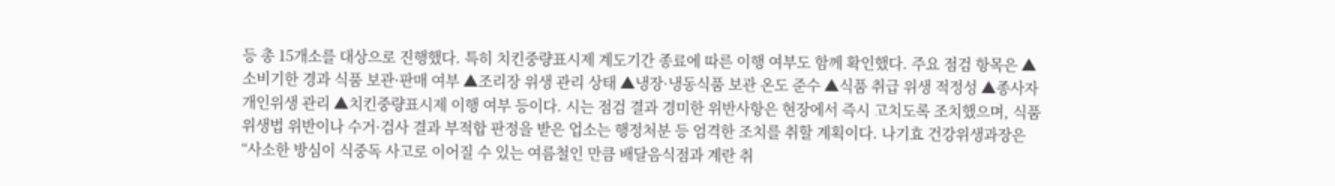등 총 15개소를 대상으로 진행했다. 특히 치킨중량표시제 계도기간 종료에 따른 이행 여부도 함께 확인했다. 주요 점검 항목은 ▲소비기한 경과 식품 보관·판매 여부 ▲조리장 위생 관리 상태 ▲냉장·냉동식품 보관 온도 준수 ▲식품 취급 위생 적정성 ▲종사자 개인위생 관리 ▲치킨중량표시제 이행 여부 등이다. 시는 점검 결과 경미한 위반사항은 현장에서 즉시 고치도록 조치했으며, 식품위생법 위반이나 수거·검사 결과 부적합 판정을 받은 업소는 행정처분 등 엄격한 조치를 취할 계획이다. 나기효 건강위생과장은 “사소한 방심이 식중독 사고로 이어질 수 있는 여름철인 만큼 배달음식점과 계란 취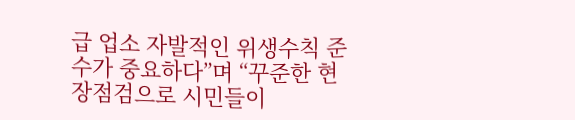급 업소 자발적인 위생수칙 준수가 중요하다”며 “꾸준한 현장점검으로 시민들이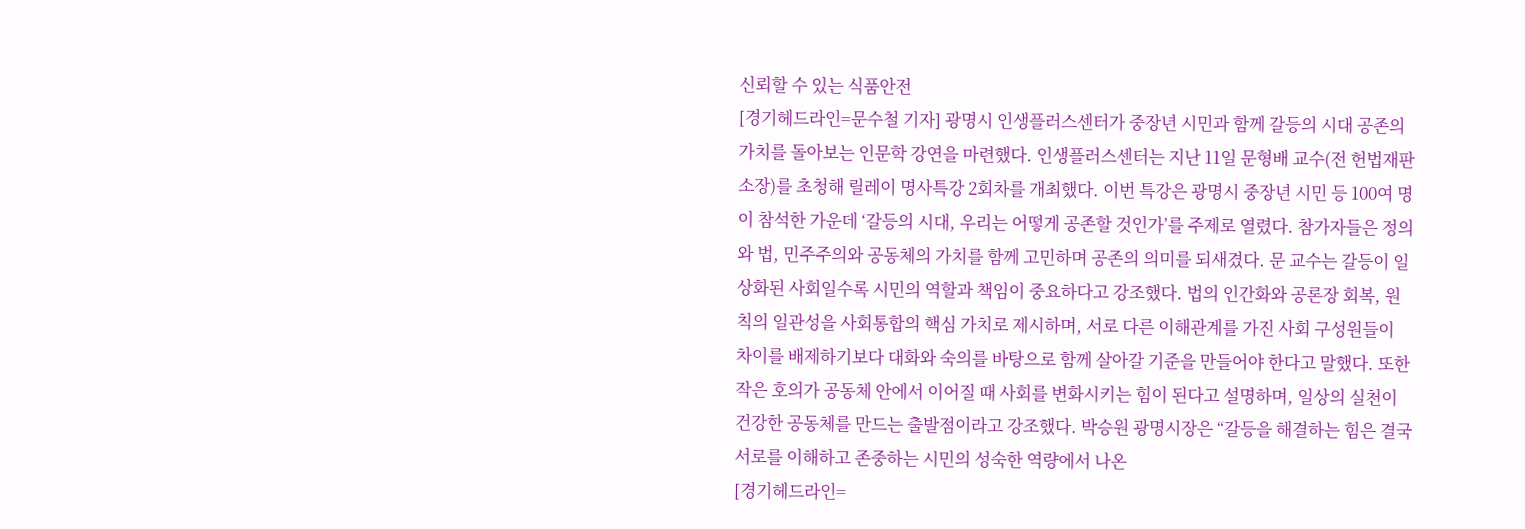신뢰할 수 있는 식품안전
[경기헤드라인=문수철 기자] 광명시 인생플러스센터가 중장년 시민과 함께 갈등의 시대 공존의 가치를 돌아보는 인문학 강연을 마련했다. 인생플러스센터는 지난 11일 문형배 교수(전 헌법재판소장)를 초청해 릴레이 명사특강 2회차를 개최했다. 이번 특강은 광명시 중장년 시민 등 100여 명이 참석한 가운데 ‘갈등의 시대, 우리는 어떻게 공존할 것인가’를 주제로 열렸다. 참가자들은 정의와 법, 민주주의와 공동체의 가치를 함께 고민하며 공존의 의미를 되새겼다. 문 교수는 갈등이 일상화된 사회일수록 시민의 역할과 책임이 중요하다고 강조했다. 법의 인간화와 공론장 회복, 원칙의 일관성을 사회통합의 핵심 가치로 제시하며, 서로 다른 이해관계를 가진 사회 구성원들이 차이를 배제하기보다 대화와 숙의를 바탕으로 함께 살아갈 기준을 만들어야 한다고 말했다. 또한 작은 호의가 공동체 안에서 이어질 때 사회를 변화시키는 힘이 된다고 설명하며, 일상의 실천이 건강한 공동체를 만드는 출발점이라고 강조했다. 박승원 광명시장은 “갈등을 해결하는 힘은 결국 서로를 이해하고 존중하는 시민의 성숙한 역량에서 나온
[경기헤드라인=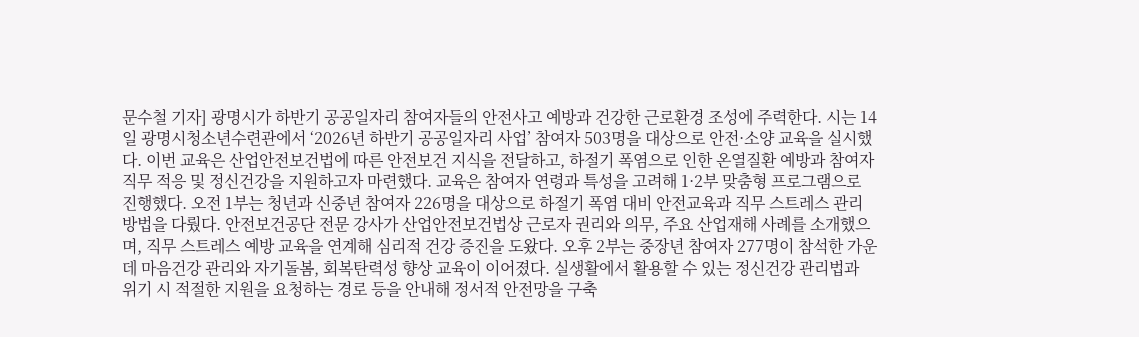문수철 기자] 광명시가 하반기 공공일자리 참여자들의 안전사고 예방과 건강한 근로환경 조성에 주력한다. 시는 14일 광명시청소년수련관에서 ‘2026년 하반기 공공일자리 사업’ 참여자 503명을 대상으로 안전·소양 교육을 실시했다. 이번 교육은 산업안전보건법에 따른 안전보건 지식을 전달하고, 하절기 폭염으로 인한 온열질환 예방과 참여자 직무 적응 및 정신건강을 지원하고자 마련했다. 교육은 참여자 연령과 특성을 고려해 1·2부 맞춤형 프로그램으로 진행했다. 오전 1부는 청년과 신중년 참여자 226명을 대상으로 하절기 폭염 대비 안전교육과 직무 스트레스 관리 방법을 다뤘다. 안전보건공단 전문 강사가 산업안전보건법상 근로자 권리와 의무, 주요 산업재해 사례를 소개했으며, 직무 스트레스 예방 교육을 연계해 심리적 건강 증진을 도왔다. 오후 2부는 중장년 참여자 277명이 참석한 가운데 마음건강 관리와 자기돌봄, 회복탄력성 향상 교육이 이어졌다. 실생활에서 활용할 수 있는 정신건강 관리법과 위기 시 적절한 지원을 요청하는 경로 등을 안내해 정서적 안전망을 구축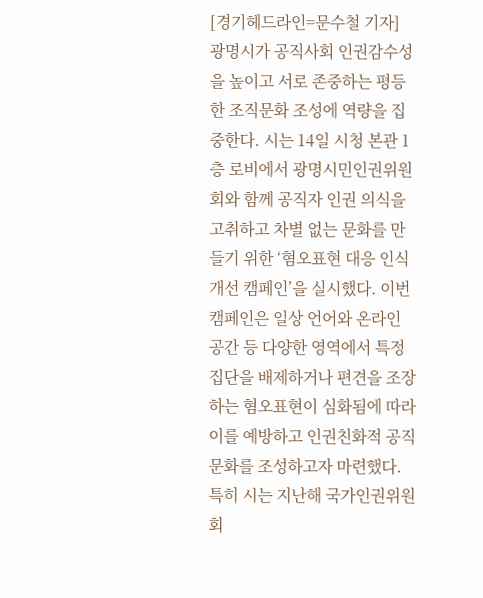[경기헤드라인=문수철 기자] 광명시가 공직사회 인권감수성을 높이고 서로 존중하는 평등한 조직문화 조성에 역량을 집중한다. 시는 14일 시청 본관 1층 로비에서 광명시민인권위원회와 함께 공직자 인권 의식을 고취하고 차별 없는 문화를 만들기 위한 ‘혐오표현 대응 인식개선 캠페인’을 실시했다. 이번 캠페인은 일상 언어와 온라인 공간 등 다양한 영역에서 특정 집단을 배제하거나 편견을 조장하는 혐오표현이 심화됨에 따라 이를 예방하고 인권친화적 공직문화를 조성하고자 마련했다. 특히 시는 지난해 국가인권위원회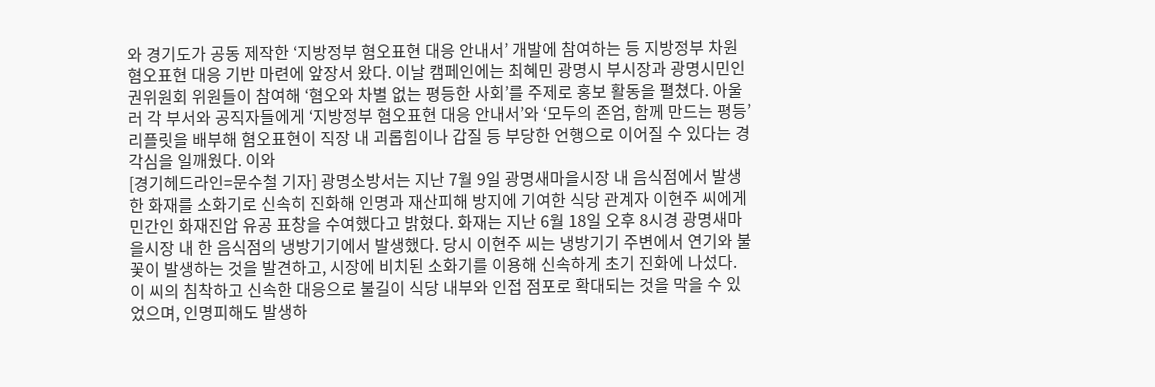와 경기도가 공동 제작한 ‘지방정부 혐오표현 대응 안내서’ 개발에 참여하는 등 지방정부 차원 혐오표현 대응 기반 마련에 앞장서 왔다. 이날 캠페인에는 최혜민 광명시 부시장과 광명시민인권위원회 위원들이 참여해 ‘혐오와 차별 없는 평등한 사회’를 주제로 홍보 활동을 펼쳤다. 아울러 각 부서와 공직자들에게 ‘지방정부 혐오표현 대응 안내서’와 ‘모두의 존엄, 함께 만드는 평등’ 리플릿을 배부해 혐오표현이 직장 내 괴롭힘이나 갑질 등 부당한 언행으로 이어질 수 있다는 경각심을 일깨웠다. 이와
[경기헤드라인=문수철 기자] 광명소방서는 지난 7월 9일 광명새마을시장 내 음식점에서 발생한 화재를 소화기로 신속히 진화해 인명과 재산피해 방지에 기여한 식당 관계자 이현주 씨에게 민간인 화재진압 유공 표창을 수여했다고 밝혔다. 화재는 지난 6월 18일 오후 8시경 광명새마을시장 내 한 음식점의 냉방기기에서 발생했다. 당시 이현주 씨는 냉방기기 주변에서 연기와 불꽃이 발생하는 것을 발견하고, 시장에 비치된 소화기를 이용해 신속하게 초기 진화에 나섰다. 이 씨의 침착하고 신속한 대응으로 불길이 식당 내부와 인접 점포로 확대되는 것을 막을 수 있었으며, 인명피해도 발생하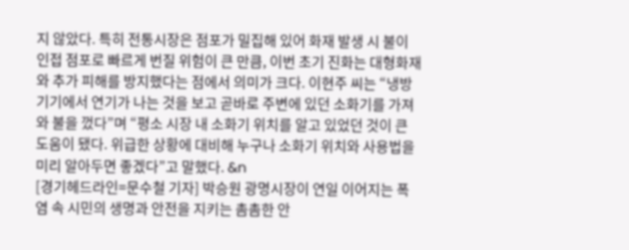지 않았다. 특히 전통시장은 점포가 밀집해 있어 화재 발생 시 불이 인접 점포로 빠르게 번질 위험이 큰 만큼, 이번 초기 진화는 대형화재와 추가 피해를 방지했다는 점에서 의미가 크다. 이현주 씨는 “냉방기기에서 연기가 나는 것을 보고 곧바로 주변에 있던 소화기를 가져와 불을 껐다”며 “평소 시장 내 소화기 위치를 알고 있었던 것이 큰 도움이 됐다. 위급한 상황에 대비해 누구나 소화기 위치와 사용법을 미리 알아두면 좋겠다”고 말했다. &n
[경기헤드라인=문수철 기자] 박승원 광명시장이 연일 이어지는 폭염 속 시민의 생명과 안전을 지키는 촘촘한 안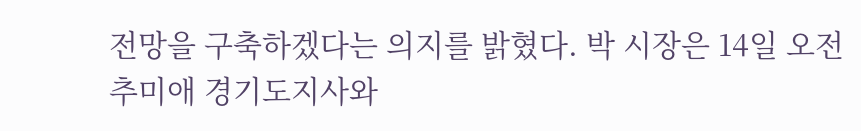전망을 구축하겠다는 의지를 밝혔다. 박 시장은 14일 오전 추미애 경기도지사와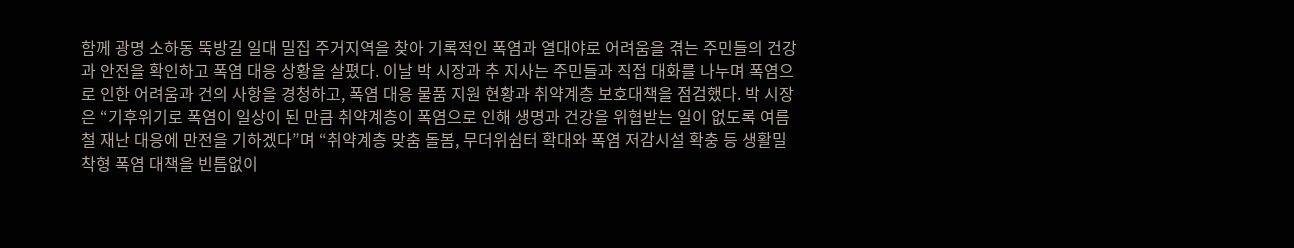함께 광명 소하동 뚝방길 일대 밀집 주거지역을 찾아 기록적인 폭염과 열대야로 어려움을 겪는 주민들의 건강과 안전을 확인하고 폭염 대응 상황을 살폈다. 이날 박 시장과 추 지사는 주민들과 직접 대화를 나누며 폭염으로 인한 어려움과 건의 사항을 경청하고, 폭염 대응 물품 지원 현황과 취약계층 보호대책을 점검했다. 박 시장은 “기후위기로 폭염이 일상이 된 만큼 취약계층이 폭염으로 인해 생명과 건강을 위협받는 일이 없도록 여름철 재난 대응에 만전을 기하겠다”며 “취약계층 맞춤 돌봄, 무더위쉼터 확대와 폭염 저감시설 확충 등 생활밀착형 폭염 대책을 빈틈없이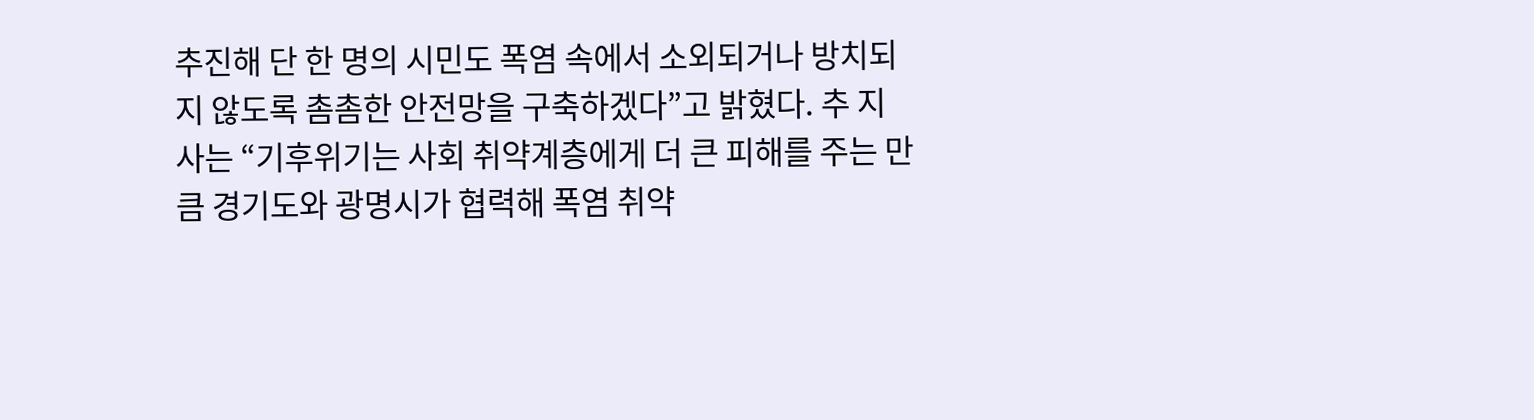추진해 단 한 명의 시민도 폭염 속에서 소외되거나 방치되지 않도록 촘촘한 안전망을 구축하겠다”고 밝혔다. 추 지사는 “기후위기는 사회 취약계층에게 더 큰 피해를 주는 만큼 경기도와 광명시가 협력해 폭염 취약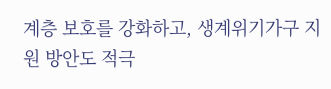계층 보호를 강화하고, 생계위기가구 지원 방안도 적극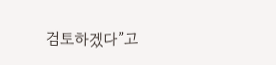검토하겠다”고